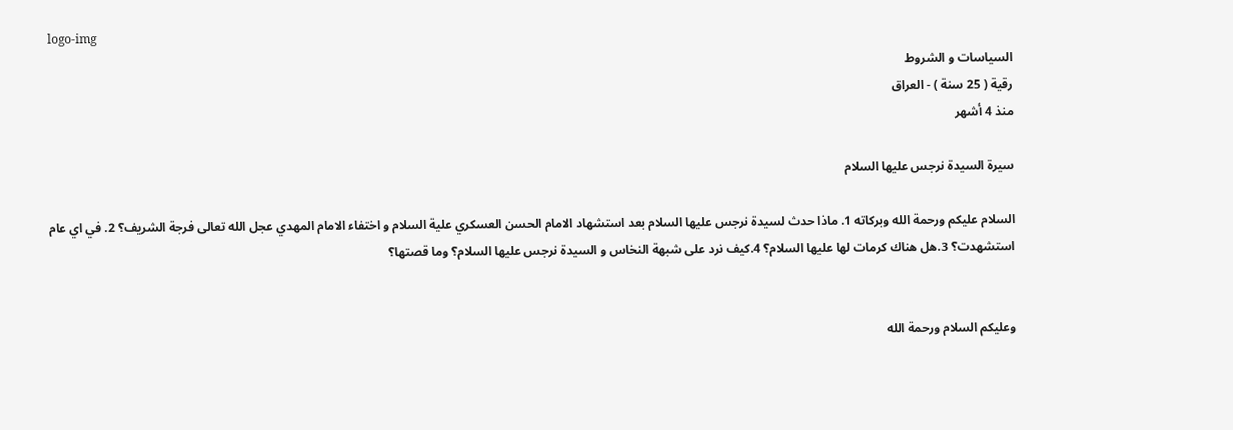logo-img
السیاسات و الشروط
رقية ( 25 سنة ) - العراق
منذ 4 أشهر

سيرة السيدة نرجس عليها السلام

السلام عليكم ورحمة الله وبركاته 1. ماذا حدث لسيدة نرجس عليها السلام بعد استشهاد الامام الحسن العسكري علية السلام و اختفاء الامام المهدي عجل الله تعالى فرجة الشريف؟ 2. في اي عام استشهدت؟ 3.هل هناك كرمات لها عليها السلام؟ 4.كيف نرد على شبهة النخاس و السيدة نرجس عليها السلام؟ وما قصتها؟


وعليكم السلام ورحمة الله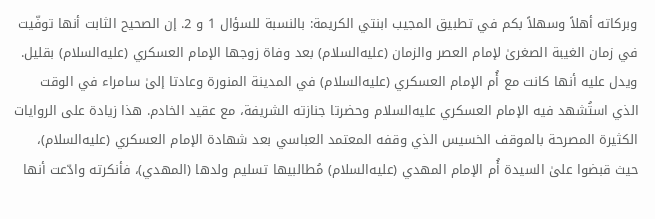وبركاته أهلاً وسهلاً بكم في تطبيق المجيب ابنتي الكريمة: بالنسبة للسؤال 1 و 2. إن الصحيح الثابت أنها توفّيت في زمان الغيبة الصغرىٰ لإمام العصر والزمان (عليه‌السلام) بعد وفاة زوجها الإمام العسكري (عليه‌السلام) بقليل. ويدل عليه أنها كانت مع أُم الإمام العسكري (عليه‌السلام) في المدينة المنورة وعادتا إلىٰ سامراء في الوقت الذي استُشهد فيه الإمام العسكري عليه‌السلام وحضرتا جنازته الشريفة، مع عقيد الخادم. هذا زيادة على الروايات الكثيرة المصرحة بالموقف الخسيس الذي وقفه المعتمد العباسي بعد شهادة الإمام العسكري (عليه‌السلام)، حيث قبضوا علىٰ السيدة أُم الإمام المهدي (عليه‌السلام) مُطالبيها تسليم ولدها (المهدي)، فأنكرته وادّعت أنها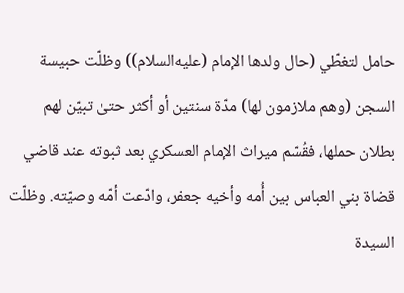حامل لتغطّي (حال ولدها الإمام (عليه‌السلام)) وظلّت حبيسة السجن (وهم ملازمون لها) مدّة سنتين أو أكثر حتىٰ تبيّن لهم بطلان حملها، فقُسّم ميراث الإمام العسكري بعد ثبوته عند قاضي قضاة بني العباس بين أُمه وأخيه جعفر، وادّعت أمّه وصيّته. وظلّت السيدة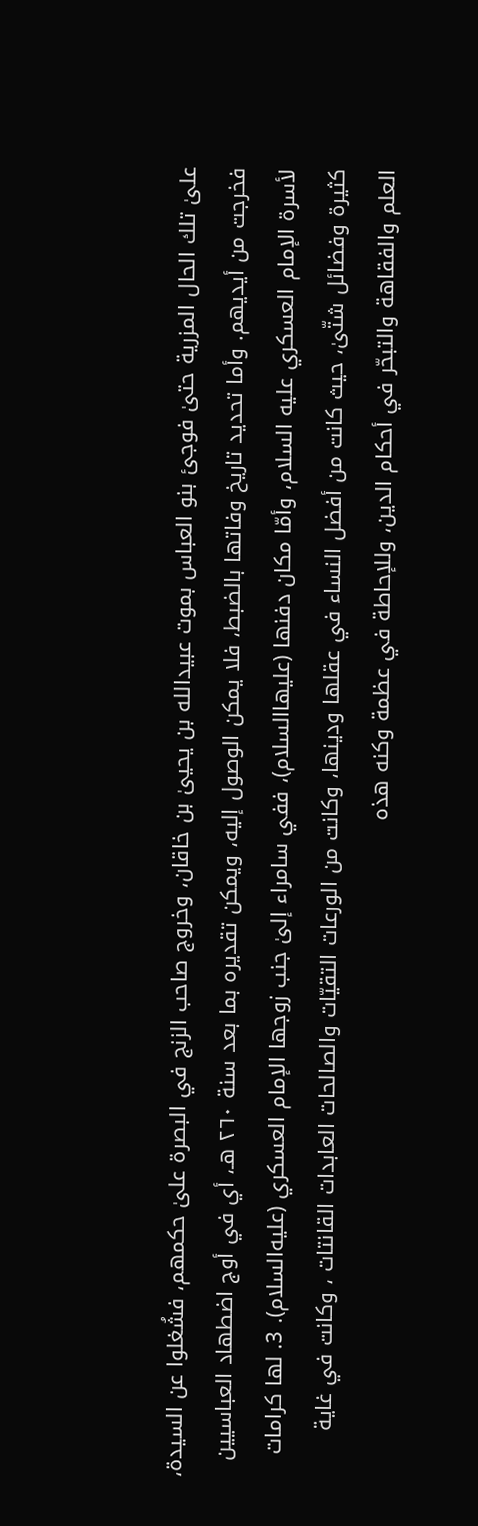علىٰ تلك الحال المزرية حتىٰ فوجئ بنو العباس بموت عبيدالله بن يحيىٰ بن خاقان، وخروج صاحب الزنج في البصرة علىٰ حكمهم، فشُغلوا عن السيدة، فخرجت من أيديهم. وأما تحديد تاريخ وفاتها بالضبط، فلا يمكن الوصول إليه، ويمكن تقديره بما بعد سنة ٢٦٠ هـ، أي في أوج اضطهاد العباسيين لأسرة الإمام العسكري عليه‌ السلام، وأمّا مكان دفنها (عليها‌السلام)، ففي سامراء إلىٰ جنب زوجها الإمام العسكري (عليه‌السلام). 3. لها كرامات كثيرة وفضائل شتّىٰ، حيث كانت من أفضل النساء في عقلها ودينها، وكانت من الورعات التقيّات والصالحات العابدات القانتات ، وكانت في غاية العلم والفقاهة والتبحّر في أحكام الدين، وللإحاطة في عظمة وكنه هذه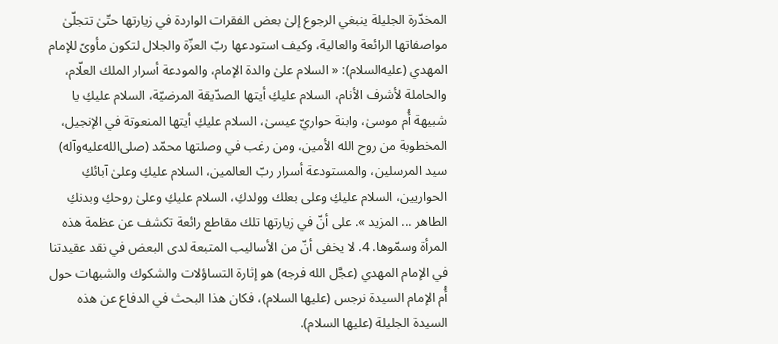المخدّرة الجليلة ينبغي الرجوع إلىٰ بعض الفقرات الواردة في زيارتها حتّىٰ تتجلّىٰ مواصفاتها الرائعة والعالية، وكيف استودعها ربّ العزّة والجلال لتكون مأوىً للإمام المهدي (عليه‌السلام): « السلام علىٰ والدة الإمام، والمودعة أسرار الملك العلّام، والحاملة لأشرف الأنام، السلام عليكِ أيتها الصدّيقة المرضيّة، السلام عليكِ يا شبيهة أُم موسىٰ، وابنة حواريّ عيسىٰ، السلام عليكِ أيتها المنعوتة في الإنجيل، المخطوبة من روح الله الأمين، ومن رغب في وصلتها محمّد (صلى‌الله‌عليه‌وآله) سيد المرسلين، والمستودعة أسرار ربّ العالمين، السلام عليكِ وعلىٰ آبائكِ الحواريين، السلام عليكِ وعلى بعلك وولدكِ، السلام عليكِ وعلىٰ روحكِ وبدنكِ الطاهر ... المزید ». على أنّ في زيارتها تلك مقاطع رائعة تكشف عن عظمة هذه المرأة وسمّوها. 4. لا يخفى أنّ من الأساليب المتبعة لدى البعض في نقد عقيدتنا في الإمام المهدي (عجَّل الله فرجه) هو إثارة التساؤلات والشكوك والشبهات حول أُم الإمام السيدة نرجس (عليها السلام)، فكان هذا البحث في الدفاع عن هذه السيدة الجليلة (عليها السلام).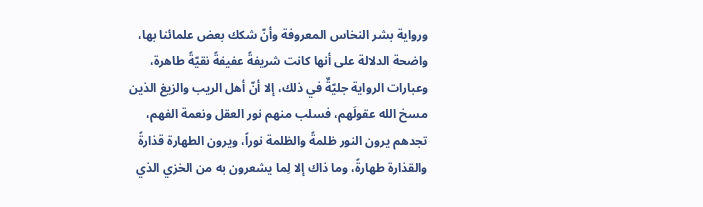ورواية بشر النخاس المعروفة وأنّ شكك بعض علمائنا بها، واضحة الدلالة على أنها كانت شريفةً عفيفةً نقيّةً طاهرة، وعبارات الرواية جليّةٌ في ذلك، إلا أنّ أهل الريب والزيغ الذين مسخ الله عقولَهم، فسلب منهم نور العقل ونعمة الفهم، تجدهم يرون النور ظلمةً والظلمة نوراً، ويرون الطهارة قذارةً والقذارة طهارةً، وما ذاك إلا لِما يشعرون به من الخزي الذي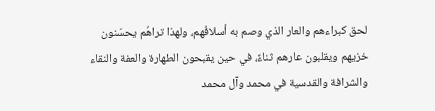لحق كبراءهم والعار الذي وصم به أسلافُهم، ولهذا تراهُم يحسّنون خزيهم ويقلبون عارهم ثناءً، في حين يقبحون الطهارة والعفة والنقاء والشرافة والقدسية في محمد وآل محمد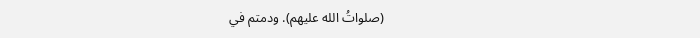(صلواتُ الله عليهم). ودمتم في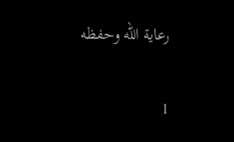رعاية الله وحفظه

1